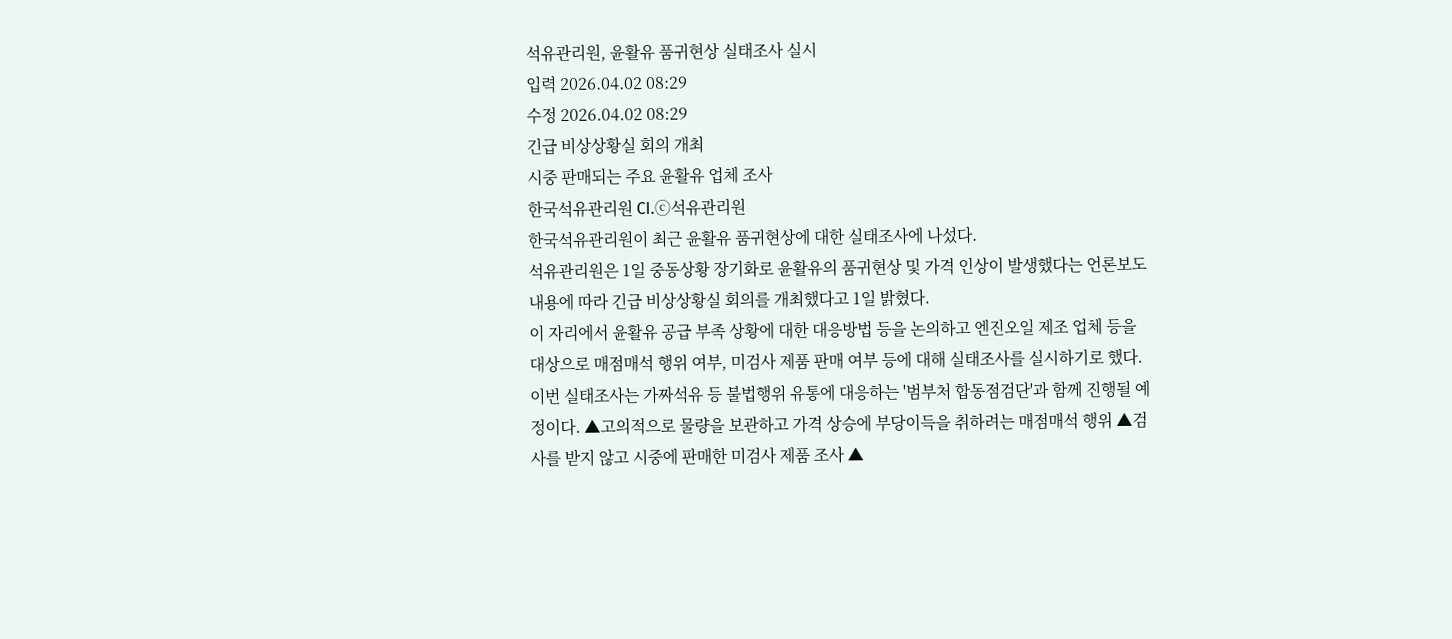석유관리원, 윤활유 품귀현상 실태조사 실시
입력 2026.04.02 08:29
수정 2026.04.02 08:29
긴급 비상상황실 회의 개최
시중 판매되는 주요 윤활유 업체 조사
한국석유관리원 CI.ⓒ석유관리원
한국석유관리원이 최근 윤활유 품귀현상에 대한 실태조사에 나섰다.
석유관리원은 1일 중동상황 장기화로 윤활유의 품귀현상 및 가격 인상이 발생했다는 언론보도 내용에 따라 긴급 비상상황실 회의를 개최했다고 1일 밝혔다.
이 자리에서 윤활유 공급 부족 상황에 대한 대응방법 등을 논의하고 엔진오일 제조 업체 등을 대상으로 매점매석 행위 여부, 미검사 제품 판매 여부 등에 대해 실태조사를 실시하기로 했다.
이번 실태조사는 가짜석유 등 불법행위 유통에 대응하는 '범부처 합동점검단'과 함께 진행될 예정이다. ▲고의적으로 물량을 보관하고 가격 상승에 부당이득을 취하려는 매점매석 행위 ▲검사를 받지 않고 시중에 판매한 미검사 제품 조사 ▲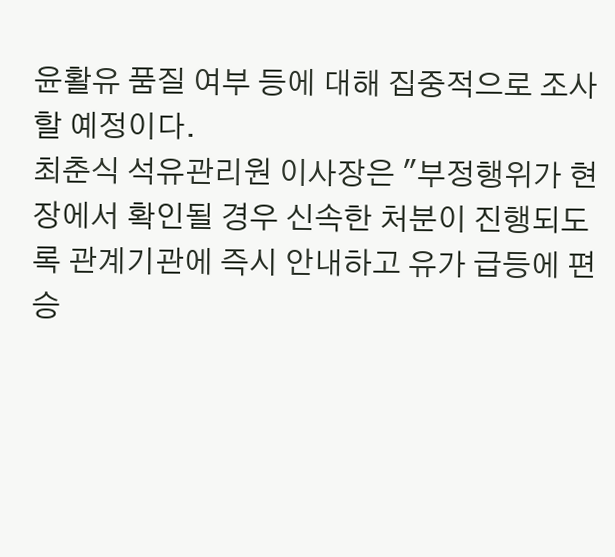윤활유 품질 여부 등에 대해 집중적으로 조사할 예정이다.
최춘식 석유관리원 이사장은 "부정행위가 현장에서 확인될 경우 신속한 처분이 진행되도록 관계기관에 즉시 안내하고 유가 급등에 편승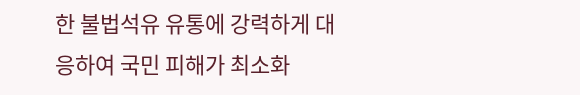한 불법석유 유통에 강력하게 대응하여 국민 피해가 최소화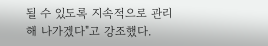될 수 있도록 지속적으로 관리해 나가겠다"고 강조했다.